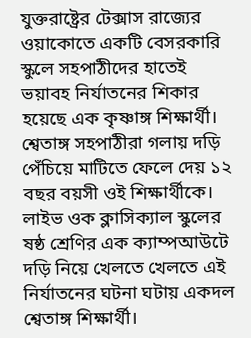যুক্তরাষ্ট্রের টেক্সাস রাজ্যের ওয়াকোতে একটি বেসরকারি স্কুলে সহপাঠীদের হাতেই ভয়াবহ নির্যাতনের শিকার হয়েছে এক কৃষ্ণাঙ্গ শিক্ষার্থী। শ্বেতাঙ্গ সহপাঠীরা গলায় দড়ি পেঁচিয়ে মাটিতে ফেলে দেয় ১২ বছর বয়সী ওই শিক্ষার্থীকে।
লাইভ ওক ক্লাসিক্যাল স্কুলের ষষ্ঠ শ্রেণির এক ক্যাম্পআউটে দড়ি নিয়ে খেলতে খেলতে এই নির্যাতনের ঘটনা ঘটায় একদল শ্বেতাঙ্গ শিক্ষার্থী।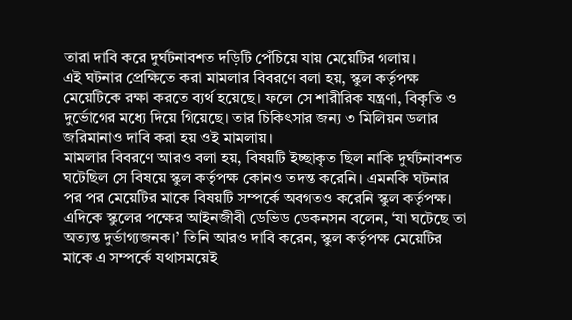তারা দাবি করে দুর্ঘটনাবশত দড়িটি পেঁচিয়ে যায় মেয়েটির গলায়।
এই ঘটনার প্রেক্ষিতে করা মামলার বিবরণে বলা হয়, স্কুল কর্তৃপক্ষ মেয়েটিকে রক্ষা করতে ব্যর্থ হয়েছে। ফলে সে শারীরিক যন্ত্রণা, বিকৃতি ও দুর্ভোগের মধ্যে দিয়ে গিয়েছে। তার চিকিৎসার জন্য ৩ মিলিয়ন ডলার জরিমানাও দাবি করা হয় ওই মামলায়।
মামলার বিবরণে আরও বলা হয়, বিষয়টি ইচ্ছাকৃত ছিল নাকি দুর্ঘটনাবশত ঘটেছিল সে বিষয়ে স্কুল কর্তৃপক্ষ কোনও তদন্ত করেনি। এমনকি ঘটনার পর পর মেয়েটির মাকে বিষয়টি সম্পর্কে অবগতও করেনি স্কুল কর্তৃপক্ষ।
এদিকে স্কুলের পক্ষের আইনজীবী ডেভিড ডেকনসন বলেন, ‘যা ঘটেছে তা অত্যন্ত দুর্ভাগ্যজনক।’ তিনি আরও দাবি করেন, স্কুল কর্তৃপক্ষ মেয়েটির মাকে এ সম্পর্কে যথাসময়েই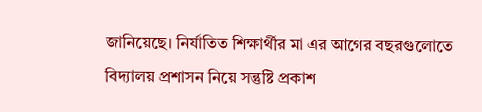জানিয়েছে। নির্যাতিত শিক্ষার্থীর মা এর আগের বছরগুলোতে বিদ্যালয় প্রশাসন নিয়ে সন্তুষ্টি প্রকাশ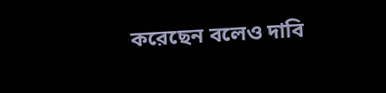করেছেন বলেও দাবি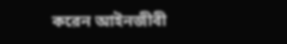করেন আইনজীবী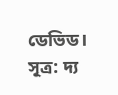ডেভিড। সূত্র: দ্য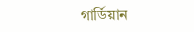গার্ডিয়ান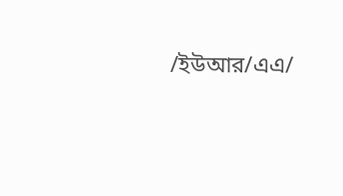/ইউআর/এএ/